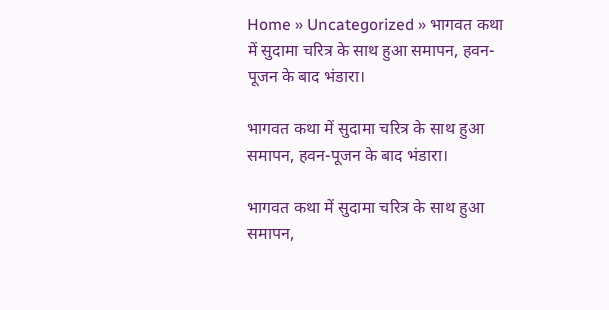Home » Uncategorized » भागवत कथा में सुदामा चरित्र के साथ हुआ समापन, हवन-पूजन के बाद भंडारा।

भागवत कथा में सुदामा चरित्र के साथ हुआ समापन, हवन-पूजन के बाद भंडारा।

भागवत कथा में सुदामा चरित्र के साथ हुआ समापन,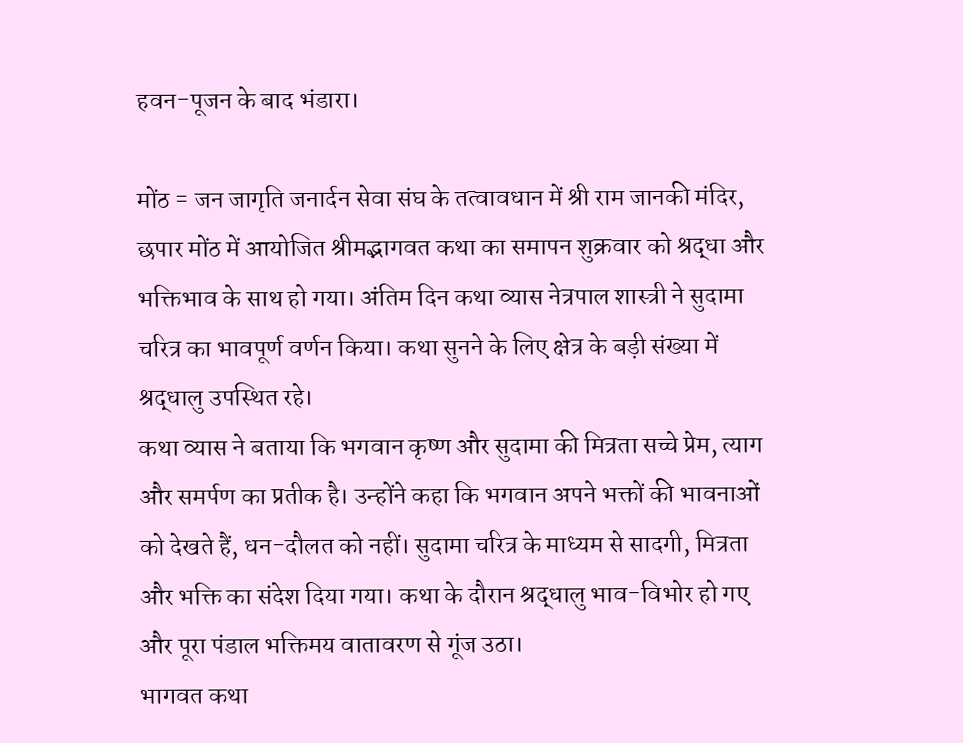हवन-पूजन के बाद भंडारा।

मोंठ = जन जागृति जनार्दन सेवा संघ के तत्वावधान में श्री राम जानकी मंदिर, छपार मोंठ में आयोजित श्रीमद्भागवत कथा का समापन शुक्रवार को श्रद्धा और भक्तिभाव के साथ हो गया। अंतिम दिन कथा व्यास नेत्रपाल शास्त्री ने सुदामा चरित्र का भावपूर्ण वर्णन किया। कथा सुनने के लिए क्षेत्र के बड़ी संख्या में श्रद्धालु उपस्थित रहे।
कथा व्यास ने बताया कि भगवान कृष्ण और सुदामा की मित्रता सच्चे प्रेम, त्याग और समर्पण का प्रतीक है। उन्होंने कहा कि भगवान अपने भक्तों की भावनाओं को देखते हैं, धन-दौलत को नहीं। सुदामा चरित्र के माध्यम से सादगी, मित्रता और भक्ति का संदेश दिया गया। कथा के दौरान श्रद्धालु भाव-विभोर हो गए और पूरा पंडाल भक्तिमय वातावरण से गूंज उठा।
भागवत कथा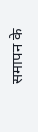समापन के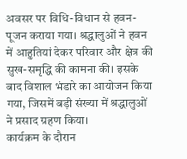अवसर पर विधि-विधान से हवन-पूजन कराया गया। श्रद्धालुओं ने हवन में आहुतियां देकर परिवार और क्षेत्र की सुख-समृद्धि की कामना की। इसके बाद विशाल भंडारे का आयोजन किया गया, जिसमें बड़ी संख्या में श्रद्धालुओं ने प्रसाद ग्रहण किया।
कार्यक्रम के दौरान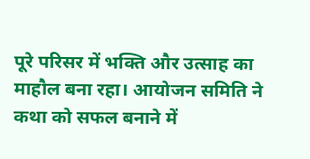पूरे परिसर में भक्ति और उत्साह का माहौल बना रहा। आयोजन समिति ने कथा को सफल बनाने में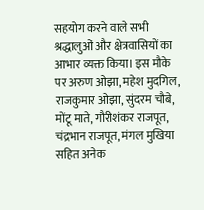सहयोग करने वाले सभी श्रद्धालुओं और क्षेत्रवासियों का आभार व्यक्त किया। इस मौके पर अरुण ओझा, महेश मुदगिल, राजकुमार ओझा, सुंदरम चौबे, मोंटू माते, गौरीशंकर राजपूत, चंद्रभान राजपूत, मंगल मुखिया सहित अनेक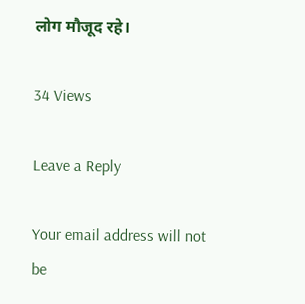लोग मौजूद रहे।

34 Views

Leave a Reply

Your email address will not be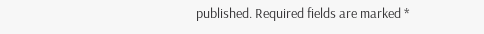published. Required fields are marked *